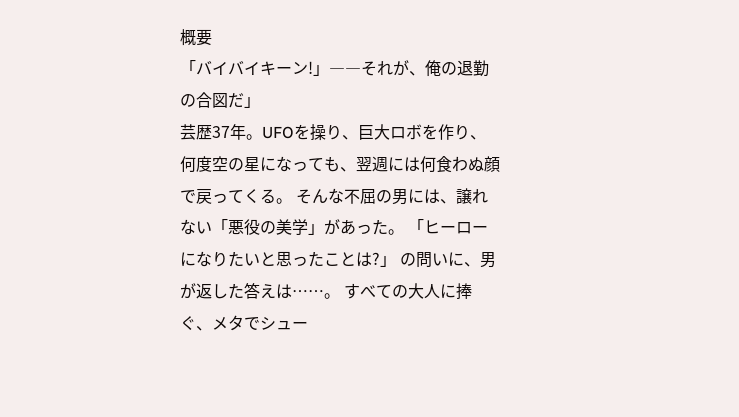概要
「バイバイキーン!」――それが、俺の退勤の合図だ」
芸歴37年。UFOを操り、巨大ロボを作り、何度空の星になっても、翌週には何食わぬ顔で戻ってくる。 そんな不屈の男には、譲れない「悪役の美学」があった。 「ヒーローになりたいと思ったことは?」 の問いに、男が返した答えは……。 すべての大人に捧ぐ、メタでシュー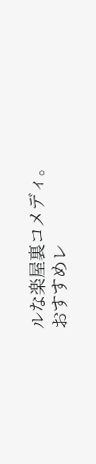ルな楽屋裏コメディ。
おすすめレ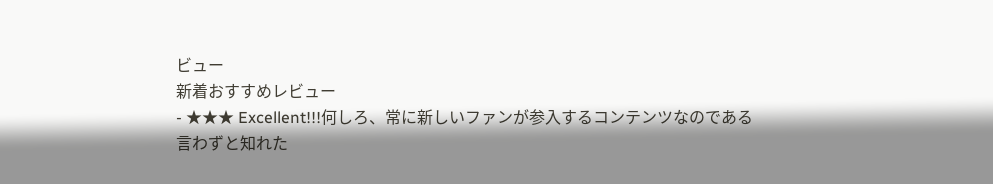ビュー
新着おすすめレビュー
- ★★★ Excellent!!!何しろ、常に新しいファンが参入するコンテンツなのである
言わずと知れた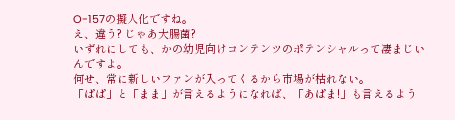O-157の擬人化ですね。
え、違う? じゃあ大腸菌?
いずれにしても、かの幼児向けコンテンツのポテンシャルって凄まじいんですよ。
何せ、常に新しいファンが入ってくるから市場が枯れない。
「ぱぱ」と「まま」が言えるようになれば、「あぱま!」も言えるよう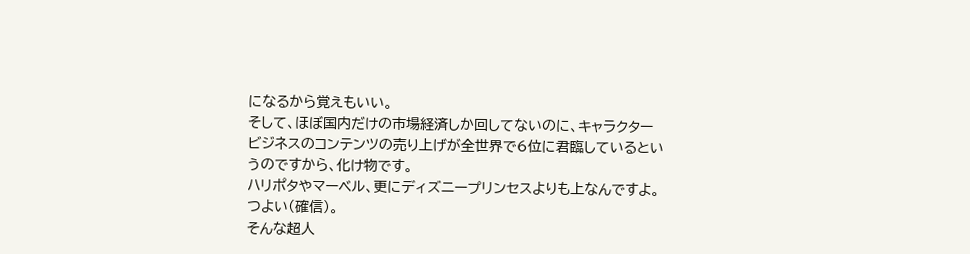になるから覚えもいい。
そして、ほぼ国内だけの市場経済しか回してないのに、キャラクタービジネスのコンテンツの売り上げが全世界で6位に君臨しているというのですから、化け物です。
ハリポタやマーベル、更にディズニープリンセスよりも上なんですよ。
つよい(確信)。
そんな超人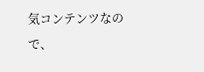気コンテンツなので、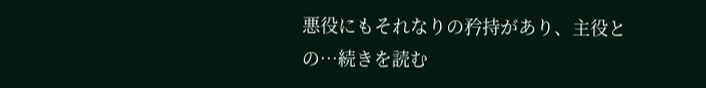悪役にもそれなりの矜持があり、主役との…続きを読む